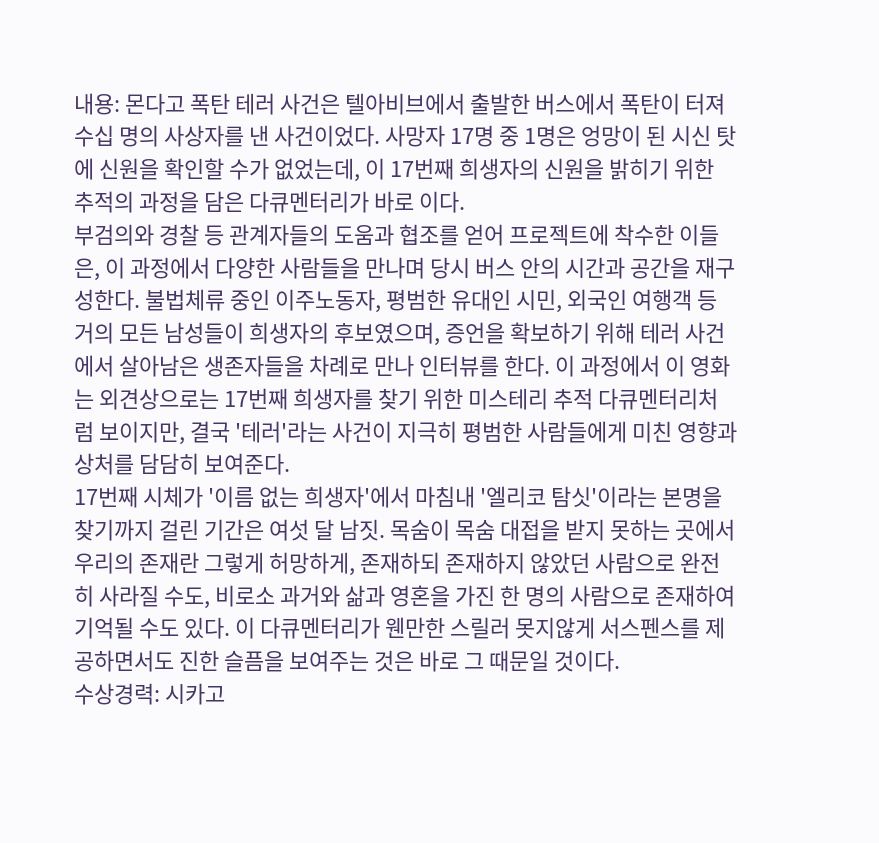내용: 몬다고 폭탄 테러 사건은 텔아비브에서 출발한 버스에서 폭탄이 터져 수십 명의 사상자를 낸 사건이었다. 사망자 17명 중 1명은 엉망이 된 시신 탓에 신원을 확인할 수가 없었는데, 이 17번째 희생자의 신원을 밝히기 위한 추적의 과정을 담은 다큐멘터리가 바로 이다.
부검의와 경찰 등 관계자들의 도움과 협조를 얻어 프로젝트에 착수한 이들은, 이 과정에서 다양한 사람들을 만나며 당시 버스 안의 시간과 공간을 재구성한다. 불법체류 중인 이주노동자, 평범한 유대인 시민, 외국인 여행객 등 거의 모든 남성들이 희생자의 후보였으며, 증언을 확보하기 위해 테러 사건에서 살아남은 생존자들을 차례로 만나 인터뷰를 한다. 이 과정에서 이 영화는 외견상으로는 17번째 희생자를 찾기 위한 미스테리 추적 다큐멘터리처럼 보이지만, 결국 '테러'라는 사건이 지극히 평범한 사람들에게 미친 영향과 상처를 담담히 보여준다.
17번째 시체가 '이름 없는 희생자'에서 마침내 '엘리코 탐싯'이라는 본명을 찾기까지 걸린 기간은 여섯 달 남짓. 목숨이 목숨 대접을 받지 못하는 곳에서 우리의 존재란 그렇게 허망하게, 존재하되 존재하지 않았던 사람으로 완전히 사라질 수도, 비로소 과거와 삶과 영혼을 가진 한 명의 사람으로 존재하여 기억될 수도 있다. 이 다큐멘터리가 웬만한 스릴러 못지않게 서스펜스를 제공하면서도 진한 슬픔을 보여주는 것은 바로 그 때문일 것이다.
수상경력: 시카고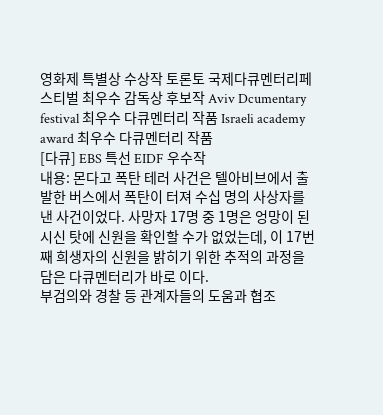영화제 특별상 수상작 토론토 국제다큐멘터리페스티벌 최우수 감독상 후보작 Aviv Dcumentary festival 최우수 다큐멘터리 작품 Israeli academy award 최우수 다큐멘터리 작품
[다큐] EBS 특선 EIDF 우수작
내용: 몬다고 폭탄 테러 사건은 텔아비브에서 출발한 버스에서 폭탄이 터져 수십 명의 사상자를 낸 사건이었다. 사망자 17명 중 1명은 엉망이 된 시신 탓에 신원을 확인할 수가 없었는데, 이 17번째 희생자의 신원을 밝히기 위한 추적의 과정을 담은 다큐멘터리가 바로 이다.
부검의와 경찰 등 관계자들의 도움과 협조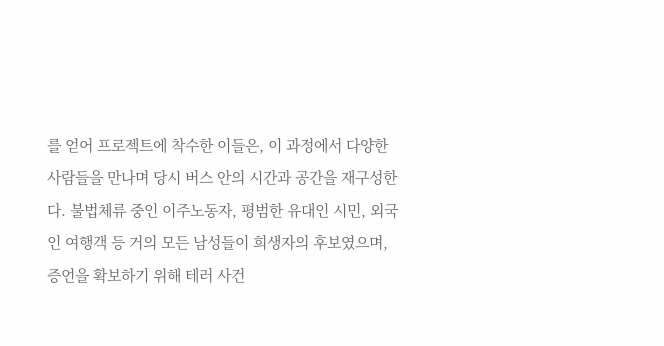를 얻어 프로젝트에 착수한 이들은, 이 과정에서 다양한 사람들을 만나며 당시 버스 안의 시간과 공간을 재구성한다. 불법체류 중인 이주노동자, 평범한 유대인 시민, 외국인 여행객 등 거의 모든 남성들이 희생자의 후보였으며, 증언을 확보하기 위해 테러 사건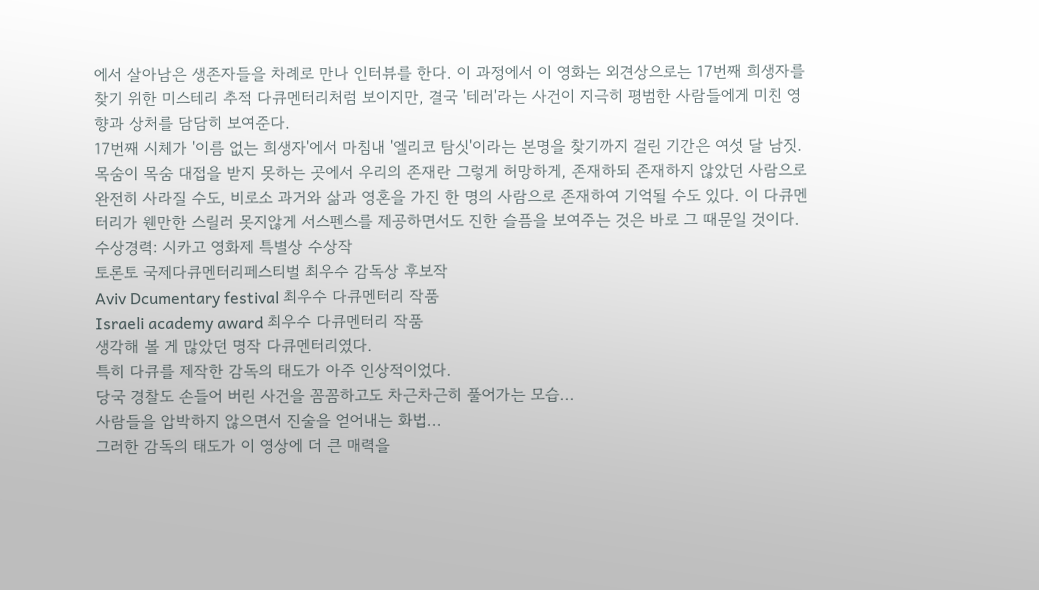에서 살아남은 생존자들을 차례로 만나 인터뷰를 한다. 이 과정에서 이 영화는 외견상으로는 17번째 희생자를 찾기 위한 미스테리 추적 다큐멘터리처럼 보이지만, 결국 '테러'라는 사건이 지극히 평범한 사람들에게 미친 영향과 상처를 담담히 보여준다.
17번째 시체가 '이름 없는 희생자'에서 마침내 '엘리코 탐싯'이라는 본명을 찾기까지 걸린 기간은 여섯 달 남짓. 목숨이 목숨 대접을 받지 못하는 곳에서 우리의 존재란 그렇게 허망하게, 존재하되 존재하지 않았던 사람으로 완전히 사라질 수도, 비로소 과거와 삶과 영혼을 가진 한 명의 사람으로 존재하여 기억될 수도 있다. 이 다큐멘터리가 웬만한 스릴러 못지않게 서스펜스를 제공하면서도 진한 슬픔을 보여주는 것은 바로 그 때문일 것이다.
수상경력: 시카고 영화제 특별상 수상작
토론토 국제다큐멘터리페스티벌 최우수 감독상 후보작
Aviv Dcumentary festival 최우수 다큐멘터리 작품
Israeli academy award 최우수 다큐멘터리 작품
생각해 볼 게 많았던 명작 다큐멘터리였다.
특히 다큐를 제작한 감독의 태도가 아주 인상적이었다.
당국 경찰도 손들어 버린 사건을 꼼꼼하고도 차근차근히 풀어가는 모습...
사람들을 압박하지 않으면서 진술을 얻어내는 화법...
그러한 감독의 태도가 이 영상에 더 큰 매력을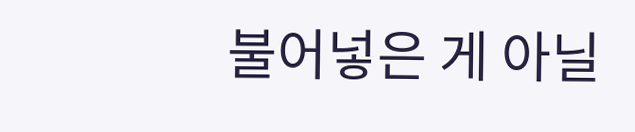불어넣은 게 아닐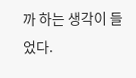까 하는 생각이 들었다.